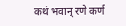कथं भवान् रणे कर्ण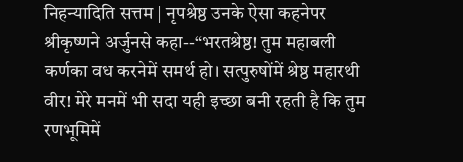निहन्यादिति सत्तम | नृपश्रेष्ठ उनके ऐसा कहनेपर श्रीकृष्णने अर्जुनसे कहा--“भरतश्रेष्ठ! तुम महाबली कर्णका वध करनेमें समर्थ हो। सत्पुरुषोंमें श्रेष्ठ महारथी वीर! मेरे मनमें भी सदा यही इच्छा बनी रहती है कि तुम रणभूमिमें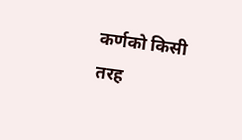कर्णको किसी तरह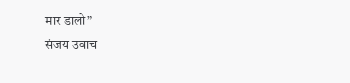मार डालो”
संजय उवाच